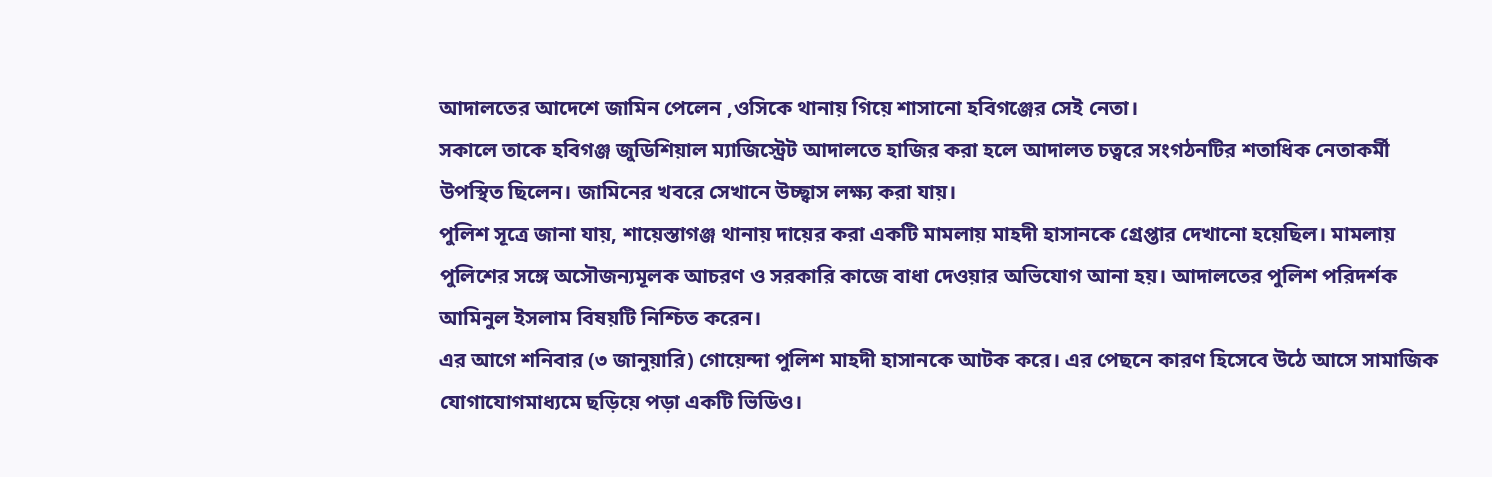আদালতের আদেশে জামিন পেলেন ,ওসিকে থানায় গিয়ে শাসানো হবিগঞ্জের সেই নেতা।
সকালে তাকে হবিগঞ্জ জুডিশিয়াল ম্যাজিস্ট্রেট আদালতে হাজির করা হলে আদালত চত্বরে সংগঠনটির শতাধিক নেতাকর্মী উপস্থিত ছিলেন। জামিনের খবরে সেখানে উচ্ছ্বাস লক্ষ্য করা যায়।
পুলিশ সূত্রে জানা যায়, শায়েস্তাগঞ্জ থানায় দায়ের করা একটি মামলায় মাহদী হাসানকে গ্রেপ্তার দেখানো হয়েছিল। মামলায় পুলিশের সঙ্গে অসৌজন্যমূলক আচরণ ও সরকারি কাজে বাধা দেওয়ার অভিযোগ আনা হয়। আদালতের পুলিশ পরিদর্শক আমিনুল ইসলাম বিষয়টি নিশ্চিত করেন।
এর আগে শনিবার (৩ জানুয়ারি) গোয়েন্দা পুলিশ মাহদী হাসানকে আটক করে। এর পেছনে কারণ হিসেবে উঠে আসে সামাজিক যোগাযোগমাধ্যমে ছড়িয়ে পড়া একটি ভিডিও।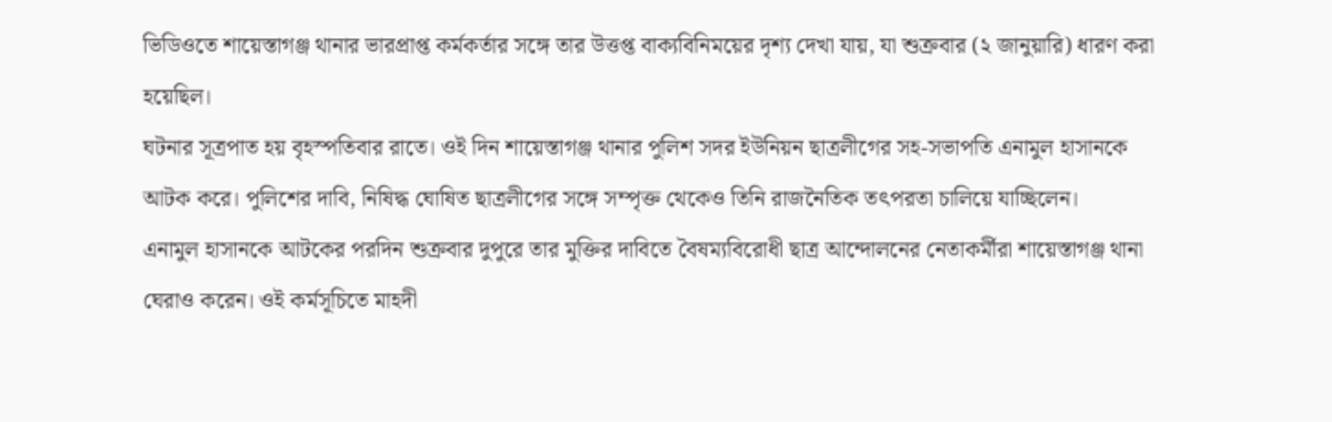ভিডিওতে শায়েস্তাগঞ্জ থানার ভারপ্রাপ্ত কর্মকর্তার সঙ্গে তার উত্তপ্ত বাক্যবিনিময়ের দৃশ্য দেখা যায়, যা শুক্রবার (২ জানুয়ারি) ধারণ করা হয়েছিল।
ঘটনার সূত্রপাত হয় বৃহস্পতিবার রাতে। ওই দিন শায়েস্তাগঞ্জ থানার পুলিশ সদর ইউনিয়ন ছাত্রলীগের সহ-সভাপতি এনামুল হাসানকে আটক করে। পুলিশের দাবি, নিষিদ্ধ ঘোষিত ছাত্রলীগের সঙ্গে সম্পৃক্ত থেকেও তিনি রাজনৈতিক তৎপরতা চালিয়ে যাচ্ছিলেন।
এনামুল হাসানকে আটকের পরদিন শুক্রবার দুপুরে তার মুক্তির দাবিতে বৈষম্যবিরোধী ছাত্র আন্দোলনের নেতাকর্মীরা শায়েস্তাগঞ্জ থানা ঘেরাও করেন। ওই কর্মসূচিতে মাহদী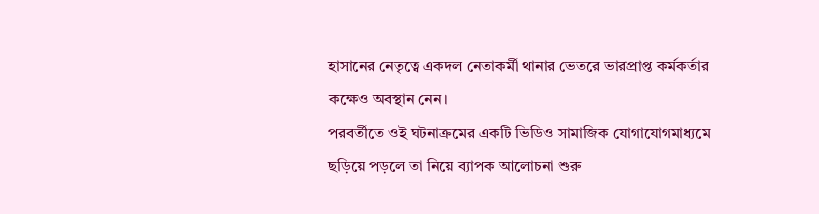হাসানের নেতৃত্বে একদল নেতাকর্মী থানার ভেতরে ভারপ্রাপ্ত কর্মকর্তার কক্ষেও অবস্থান নেন।
পরবর্তীতে ওই ঘটনাক্রমের একটি ভিডিও সামাজিক যোগাযোগমাধ্যমে ছড়িয়ে পড়লে তা নিয়ে ব্যাপক আলোচনা শুরু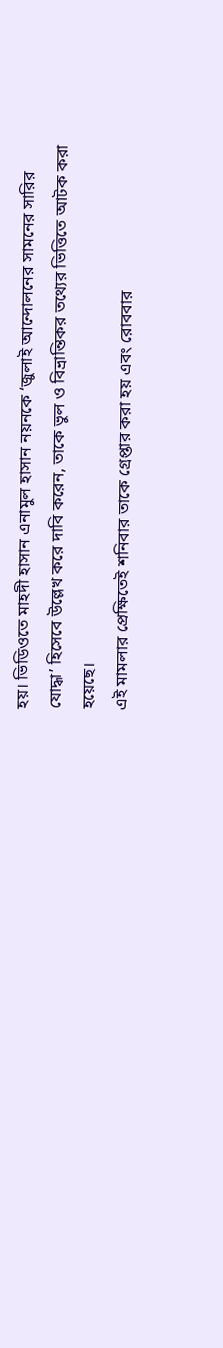হয়। ভিডিওতে মাহদী হাসান এনামুল হাসান নয়নকে ‘জুলাই আন্দোলনের সামনের সারির যোদ্ধা’ হিসেবে উল্লেখ করে দাবি করেন, তাকে ভুল ও বিভ্রান্তিকর তথ্যের ভিত্তিতে আটক করা হয়েছে।
এই মামলার প্রেক্ষিতেই শনিবার তাকে গ্রেপ্তার করা হয় এবং রোববার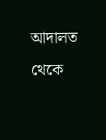আদালত থেকে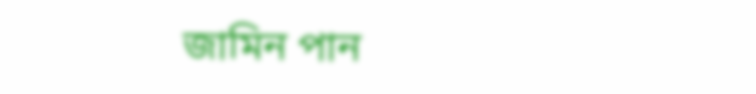জামিন পান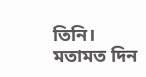তিনি।
মতামত দিন